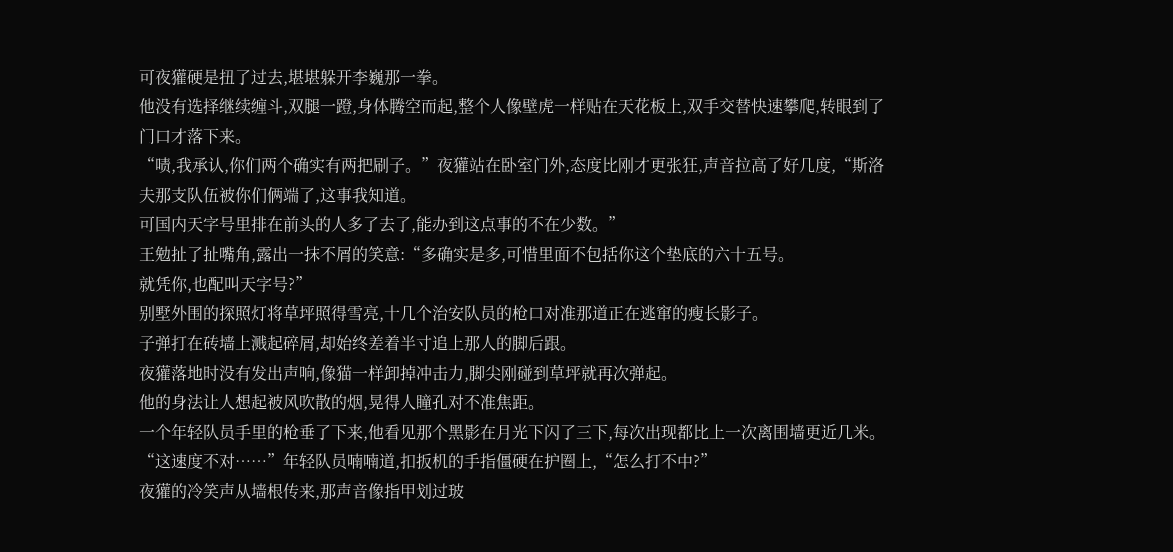可夜獾硬是扭了过去,堪堪躲开李巍那一拳。
他没有选择继续缠斗,双腿一蹬,身体腾空而起,整个人像壁虎一样贴在天花板上,双手交替快速攀爬,转眼到了门口才落下来。
“啧,我承认,你们两个确实有两把刷子。”夜獾站在卧室门外,态度比刚才更张狂,声音拉高了好几度,“斯洛夫那支队伍被你们俩端了,这事我知道。
可国内天字号里排在前头的人多了去了,能办到这点事的不在少数。”
王勉扯了扯嘴角,露出一抹不屑的笑意:“多确实是多,可惜里面不包括你这个垫底的六十五号。
就凭你,也配叫天字号?”
别墅外围的探照灯将草坪照得雪亮,十几个治安队员的枪口对准那道正在逃窜的瘦长影子。
子弹打在砖墙上溅起碎屑,却始终差着半寸追上那人的脚后跟。
夜獾落地时没有发出声响,像猫一样卸掉冲击力,脚尖刚碰到草坪就再次弹起。
他的身法让人想起被风吹散的烟,晃得人瞳孔对不准焦距。
一个年轻队员手里的枪垂了下来,他看见那个黑影在月光下闪了三下,每次出现都比上一次离围墙更近几米。
“这速度不对……”年轻队员喃喃道,扣扳机的手指僵硬在护圈上,“怎么打不中?”
夜獾的冷笑声从墙根传来,那声音像指甲划过玻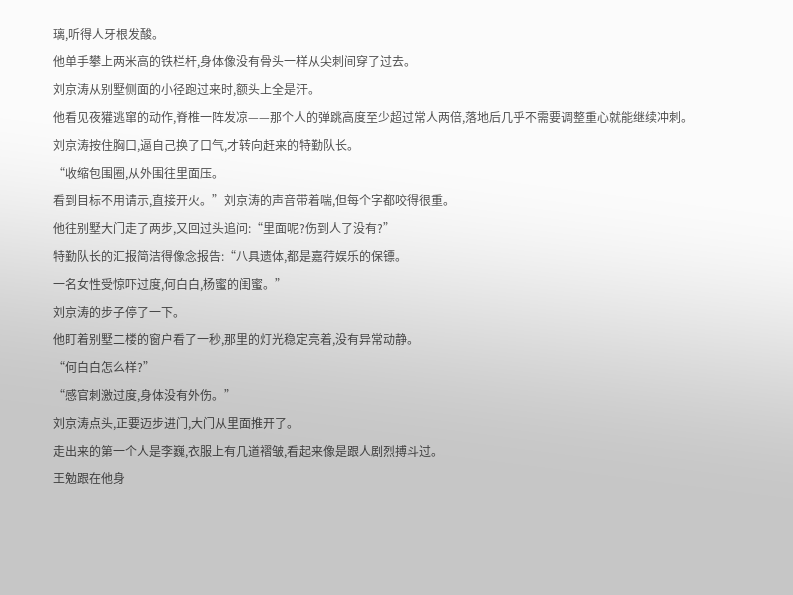璃,听得人牙根发酸。
他单手攀上两米高的铁栏杆,身体像没有骨头一样从尖刺间穿了过去。
刘京涛从别墅侧面的小径跑过来时,额头上全是汗。
他看见夜獾逃窜的动作,脊椎一阵发凉——那个人的弹跳高度至少超过常人两倍,落地后几乎不需要调整重心就能继续冲刺。
刘京涛按住胸口,逼自己换了口气,才转向赶来的特勤队长。
“收缩包围圈,从外围往里面压。
看到目标不用请示,直接开火。”刘京涛的声音带着喘,但每个字都咬得很重。
他往别墅大门走了两步,又回过头追问:“里面呢?伤到人了没有?”
特勤队长的汇报简洁得像念报告:“八具遗体,都是嘉荇娱乐的保镖。
一名女性受惊吓过度,何白白,杨蜜的闺蜜。”
刘京涛的步子停了一下。
他盯着别墅二楼的窗户看了一秒,那里的灯光稳定亮着,没有异常动静。
“何白白怎么样?”
“感官刺激过度,身体没有外伤。”
刘京涛点头,正要迈步进门,大门从里面推开了。
走出来的第一个人是李巍,衣服上有几道褶皱,看起来像是跟人剧烈搏斗过。
王勉跟在他身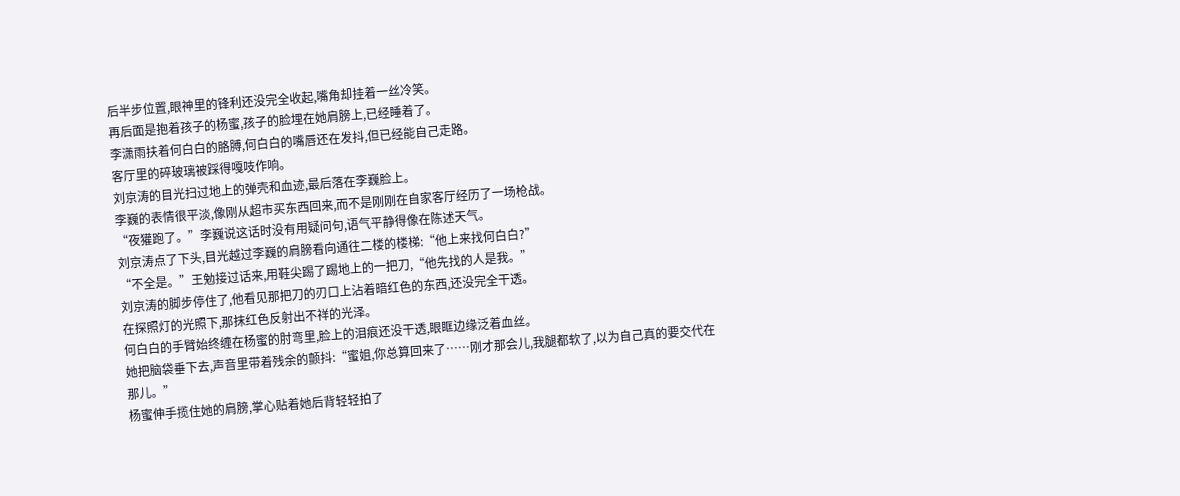后半步位置,眼神里的锋利还没完全收起,嘴角却挂着一丝冷笑。
再后面是抱着孩子的杨蜜,孩子的脸埋在她肩膀上,已经睡着了。
李潇雨扶着何白白的胳膊,何白白的嘴唇还在发抖,但已经能自己走路。
客厅里的碎玻璃被踩得嘎吱作响。
刘京涛的目光扫过地上的弹壳和血迹,最后落在李巍脸上。
李巍的表情很平淡,像刚从超市买东西回来,而不是刚刚在自家客厅经历了一场枪战。
“夜獾跑了。”李巍说这话时没有用疑问句,语气平静得像在陈述天气。
刘京涛点了下头,目光越过李巍的肩膀看向通往二楼的楼梯:“他上来找何白白?”
“不全是。”王勉接过话来,用鞋尖踢了踢地上的一把刀,“他先找的人是我。”
刘京涛的脚步停住了,他看见那把刀的刃口上沾着暗红色的东西,还没完全干透。
在探照灯的光照下,那抹红色反射出不祥的光泽。
何白白的手臂始终缠在杨蜜的肘弯里,脸上的泪痕还没干透,眼眶边缘泛着血丝。
她把脑袋垂下去,声音里带着残余的颤抖:“蜜姐,你总算回来了……刚才那会儿,我腿都软了,以为自己真的要交代在那儿。”
杨蜜伸手揽住她的肩膀,掌心贴着她后背轻轻拍了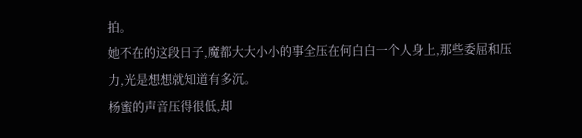拍。
她不在的这段日子,魔都大大小小的事全压在何白白一个人身上,那些委屈和压力,光是想想就知道有多沉。
杨蜜的声音压得很低,却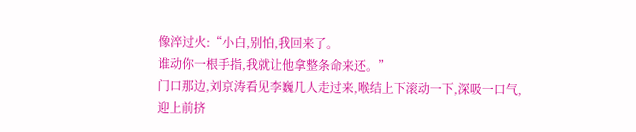像淬过火:“小白,别怕,我回来了。
谁动你一根手指,我就让他拿整条命来还。”
门口那边,刘京涛看见李巍几人走过来,喉结上下滚动一下,深吸一口气,迎上前挤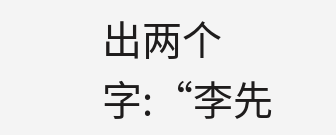出两个字:“李先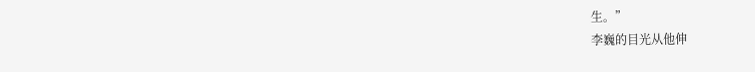生。”
李巍的目光从他伸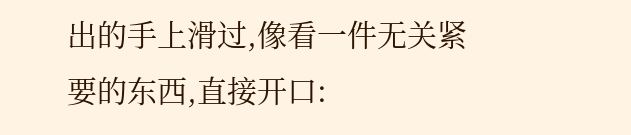出的手上滑过,像看一件无关紧要的东西,直接开口: